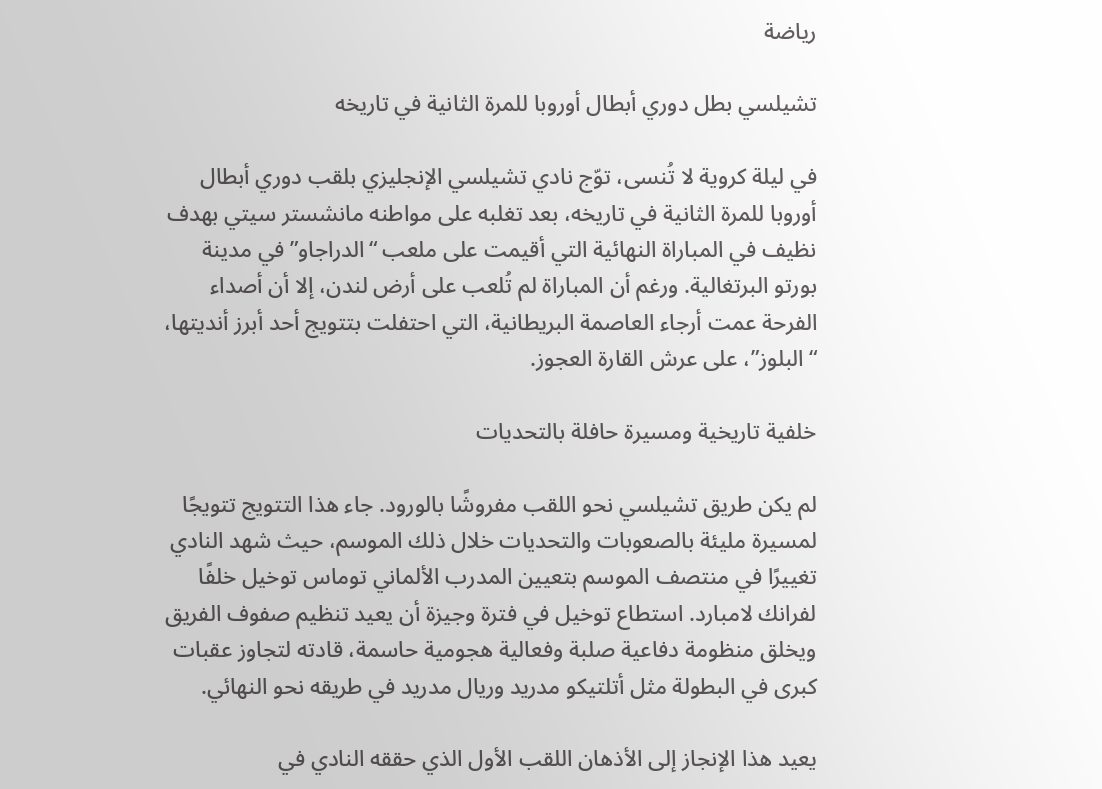رياضة

تشيلسي بطل دوري أبطال أوروبا للمرة الثانية في تاريخه

في ليلة كروية لا تُنسى، توّج نادي تشيلسي الإنجليزي بلقب دوري أبطال أوروبا للمرة الثانية في تاريخه، بعد تغلبه على مواطنه مانشستر سيتي بهدف نظيف في المباراة النهائية التي أقيمت على ملعب “الدراجاو” في مدينة بورتو البرتغالية. ورغم أن المباراة لم تُلعب على أرض لندن، إلا أن أصداء الفرحة عمت أرجاء العاصمة البريطانية، التي احتفلت بتتويج أحد أبرز أنديتها، “البلوز”، على عرش القارة العجوز.

خلفية تاريخية ومسيرة حافلة بالتحديات

لم يكن طريق تشيلسي نحو اللقب مفروشًا بالورود. جاء هذا التتويج تتويجًا لمسيرة مليئة بالصعوبات والتحديات خلال ذلك الموسم، حيث شهد النادي تغييرًا في منتصف الموسم بتعيين المدرب الألماني توماس توخيل خلفًا لفرانك لامبارد. استطاع توخيل في فترة وجيزة أن يعيد تنظيم صفوف الفريق ويخلق منظومة دفاعية صلبة وفعالية هجومية حاسمة، قادته لتجاوز عقبات كبرى في البطولة مثل أتلتيكو مدريد وريال مدريد في طريقه نحو النهائي.

يعيد هذا الإنجاز إلى الأذهان اللقب الأول الذي حققه النادي في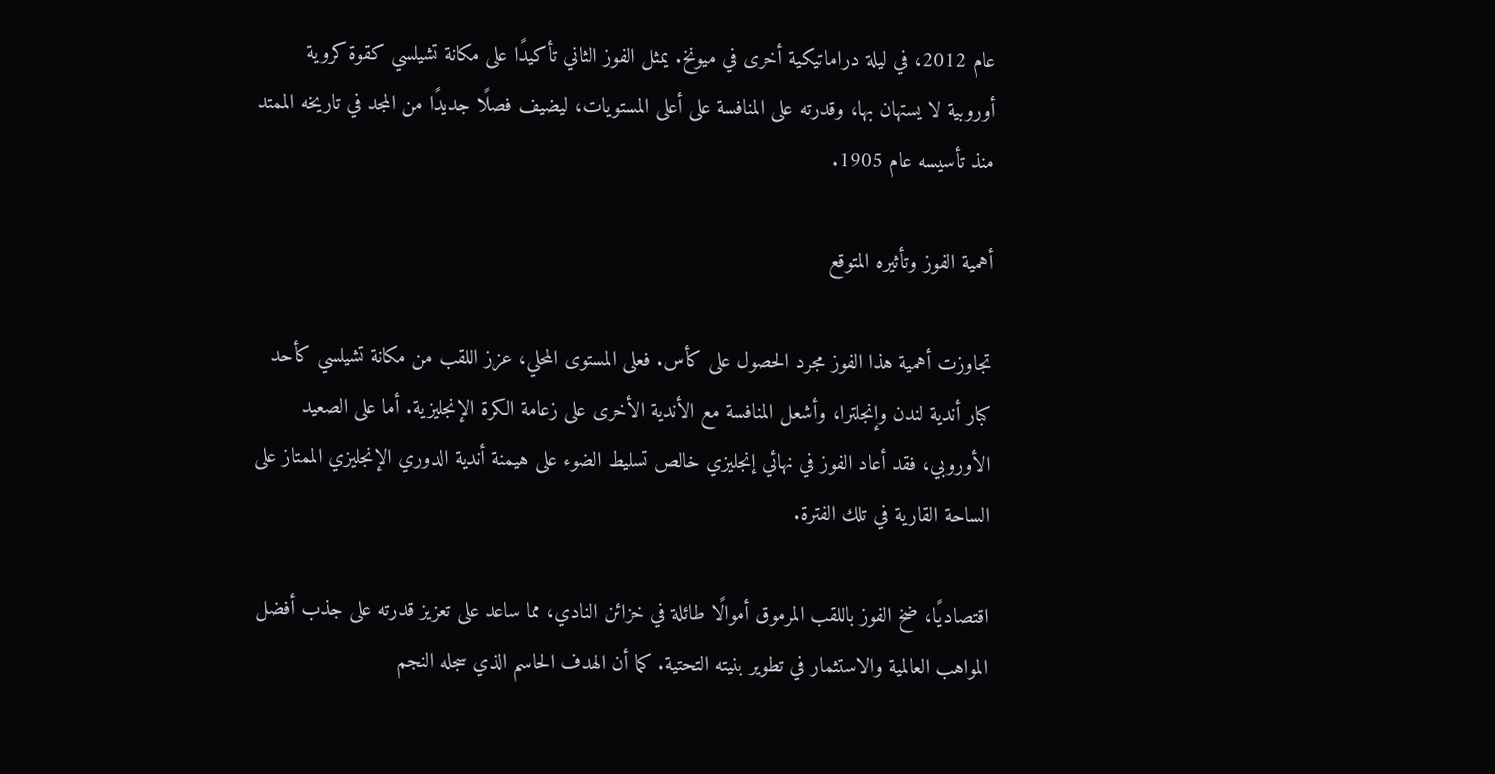عام 2012، في ليلة دراماتيكية أخرى في ميونخ. يمثل الفوز الثاني تأكيدًا على مكانة تشيلسي كقوة كروية أوروبية لا يستهان بها، وقدرته على المنافسة على أعلى المستويات، ليضيف فصلًا جديدًا من المجد في تاريخه الممتد منذ تأسيسه عام 1905.

أهمية الفوز وتأثيره المتوقع

تجاوزت أهمية هذا الفوز مجرد الحصول على كأس. فعلى المستوى المحلي، عزز اللقب من مكانة تشيلسي كأحد كبار أندية لندن وإنجلترا، وأشعل المنافسة مع الأندية الأخرى على زعامة الكرة الإنجليزية. أما على الصعيد الأوروبي، فقد أعاد الفوز في نهائي إنجليزي خالص تسليط الضوء على هيمنة أندية الدوري الإنجليزي الممتاز على الساحة القارية في تلك الفترة.

اقتصاديًا، ضخ الفوز باللقب المرموق أموالًا طائلة في خزائن النادي، مما ساعد على تعزيز قدرته على جذب أفضل المواهب العالمية والاستثمار في تطوير بنيته التحتية. كما أن الهدف الحاسم الذي سجله النجم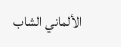الألماني الشاب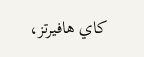كاي هافيرتز،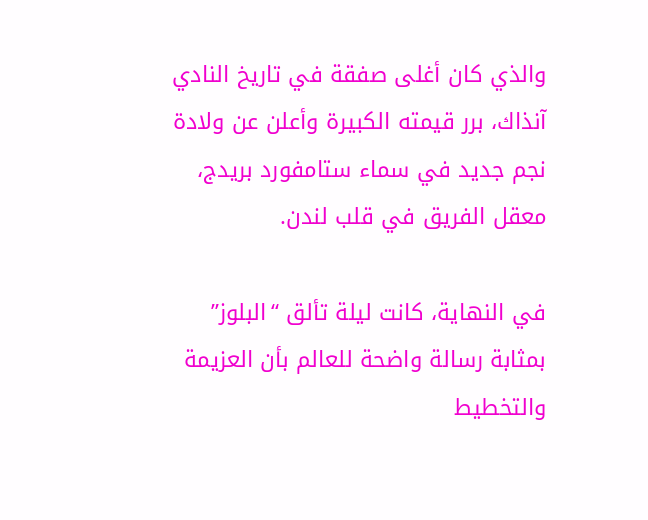والذي كان أغلى صفقة في تاريخ النادي آنذاك، برر قيمته الكبيرة وأعلن عن ولادة نجم جديد في سماء ستامفورد بريدج، معقل الفريق في قلب لندن.

في النهاية، كانت ليلة تألق “البلوز” بمثابة رسالة واضحة للعالم بأن العزيمة والتخطيط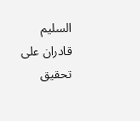السليم قادران على تحقيق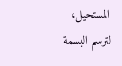المستحيل، لترسم البسمة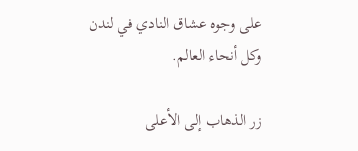على وجوه عشاق النادي في لندن وكل أنحاء العالم.

زر الذهاب إلى الأعلى